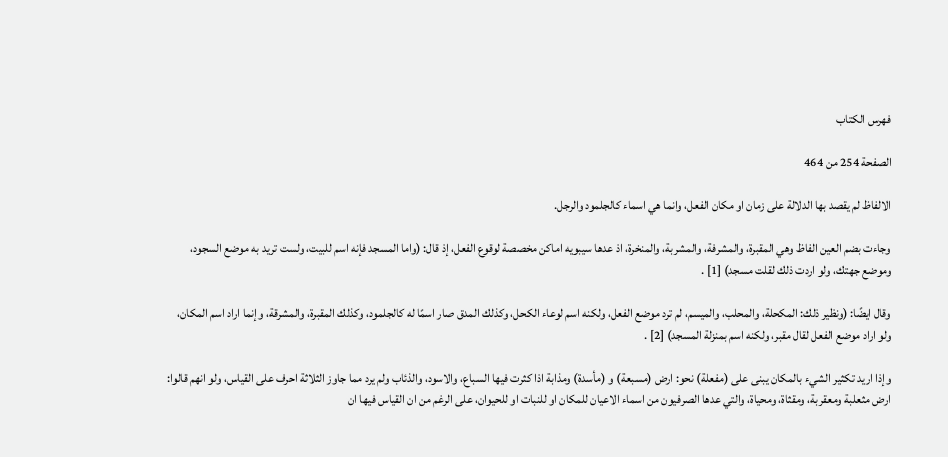فهرس الكتاب

الصفحة 254 من 464

الالفاظ لم يقصد بها الدلالة على زمان او مكان الفعل، وانما هي اسماء كالجلمود والرجل.

وجاءت بضم العين الفاظ وهي المقبرة، والمشرفة، والمشربة، والمنخرة، اذ عدها سيبويه اماكن مخصصة لوقوع الفعل، إذ قال: (واما المسجد فإنه اسم للبيت، ولست تريد به موضع السجود، وموضع جهتك، ولو اردت ذلك لقلت مسجد) [1] .

وقال ايضًا: (ونظير ذلك: المكحلة، والمحلب، والميسم، لم ترد موضع الفعل، ولكنه اسم لوعاء الكحل، وكذلك المدق صار اسمًا له كالجلمود، وكذلك المقبرة، والمشرقة، وإنما اراد اسم المكان، ولو اراد موضع الفعل لقال مقبر، ولكنه اسم بمنزلة المسجد) [2] .

وإذا اريد تكثير الشيء بالمكان يبنى على (مفعلة) نحو: ارض (مسبعة) و (مأسدة) ومذابة اذا كثرت فيها السباع، والاسود، والذئاب ولم يرد مما جاوز الثلاثة احرف على القياس، ولو انهم قالوا: ارض مثعلبة ومعقربة، ومقثاة، ومحياة، والتي عدها الصرفيون من اسماء الاعيان للمكان او للنبات او للحيوان، على الرغم من ان القياس فيها ان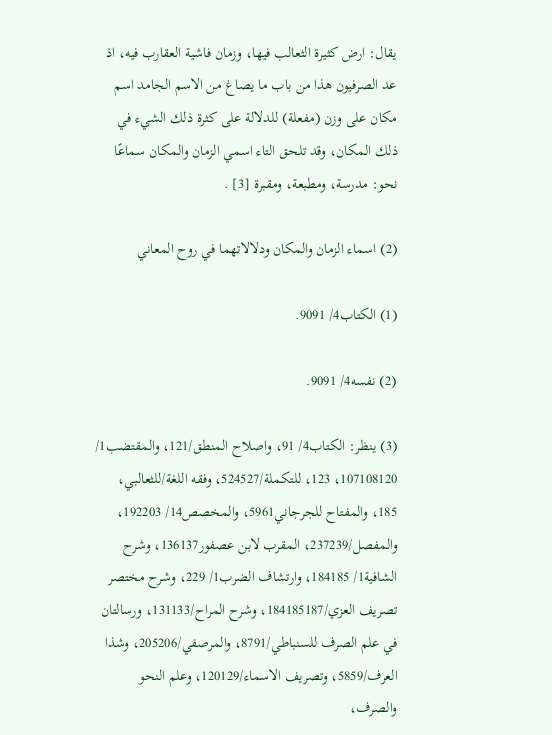يقال: ارض كثيرة الثعالب فيها، وزمان فاشية العقارب فيه، اذ عد الصرفيون هذا من باب ما يصاغ من الاسم الجامد اسم مكان على وزن (مفعلة) للدلالة على كثرة ذلك الشيء في ذلك المكان، وقد تلحق التاء اسمي الزمان والمكان سماعًا نحو: مدرسة، ومطبعة، ومقبرة [3] .

(2) اسماء الزمان والمكان ودلالاتهما في روح المعاني

(1) الكتاب4/ 9091.

(2) نفسه4/ 9091.

(3) ينظر: الكتاب4/ 91، واصلاح المنطق/121، والمقتضب1/ 107108120، 123، للتكملة/524527، وفقه اللغة/للثعالبي، 185، والمفتاح للجرجاني5961، والمخصص14/ 192203، والمفصل/237239، المقرب لابن عصفور136137، وشرح الشافية1/ 184185، وارتشاف الضرب1/ 229، وشرح مختصر تصريف العزي/184185187، وشرح المراح/131133، ورسالتان في علم الصرف للسنباطي/8791، والمرصفي/205206، وشذا العرف/5859، وتصريف الاسماء/120129، وعلم النحو والصرف،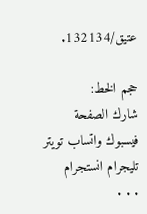عتيق/132134.

حجم الخط:
شارك الصفحة
فيسبوك واتساب تويتر تليجرام انستجرام
. . .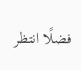فضلًا انتظر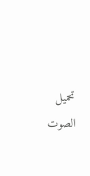تحميل الصوت